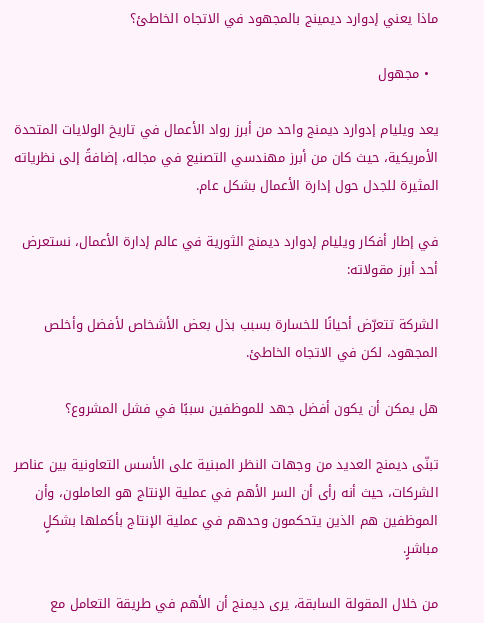ماذا يعني إدوارد ديمينج بالمجهود في الاتجاه الخاطئ؟

  • مجهول

يعد ويليام إدوارد ديمنج واحد من أبرز رواد الأعمال في تاريخ الولايات المتحدة الأمريكية، حيث كان من أبرز مهندسي التصنيع في مجاله، إضافةً إلى نظرياته المثيرة للجدل حول إدارة الأعمال بشكل عام.

في إطار أفكار ويليام إدوارد ديمنج الثورية في عالم إدارة الأعمال، نستعرض أحد أبرز مقولاته:

الشركة تتعرّض أحيانًا للخسارة بسبب بذل بعض الأشخاص لأفضل وأخلص المجهود، لكن في الاتجاه الخاطئ.

هل يمكن أن يكون أفضل جهد للموظفين سببًا في فشل المشروع؟

تبنّى ديمنج العديد من وجهات النظر المبنية على الأسس التعاونية بين عناصر الشركات، حيث أنه رأى أن السر الأهم في عملية الإنتاج هو العاملون، وأن الموظفين هم الذين يتحكمون وحدهم في عملية الإنتاج بأكملها بشكلٍ مباشرٍ.

من خلال المقولة السابقة، يرى ديمنج أن الأهم في طريقة التعامل مع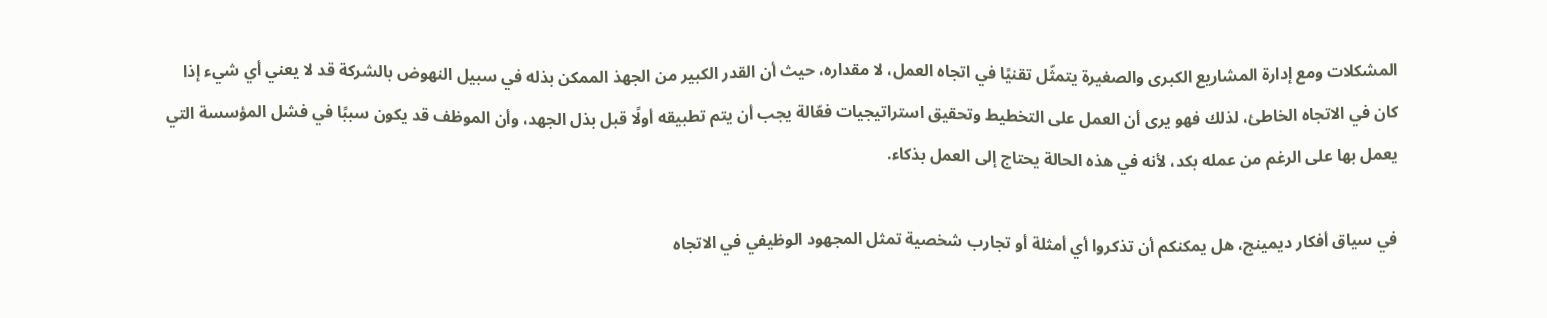المشكلات ومع إدارة المشاريع الكبرى والصغيرة يتمثّل تقنيًا في اتجاه العمل، لا مقداره، حيث أن القدر الكبير من الجهذ الممكن بذله في سبيل النهوض بالشركة قد لا يعني أي شيء إذا كان في الاتجاه الخاطئ، لذلك فهو يرى أن العمل على التخطيط وتحقيق استراتيجيات فعّالة يجب أن يتم تطبيقه أولًا قبل بذل الجهد، وأن الموظف قد يكون سببًا في فشل المؤسسة التي يعمل بها على الرغم من عمله بكد، لأنه في هذه الحالة يحتاج إلى العمل بذكاء.

في سياق أفكار ديمينج، هل يمكنكم أن تذكروا أي أمثلة أو تجارب شخصية تمثل المجهود الوظيفي في الاتجاه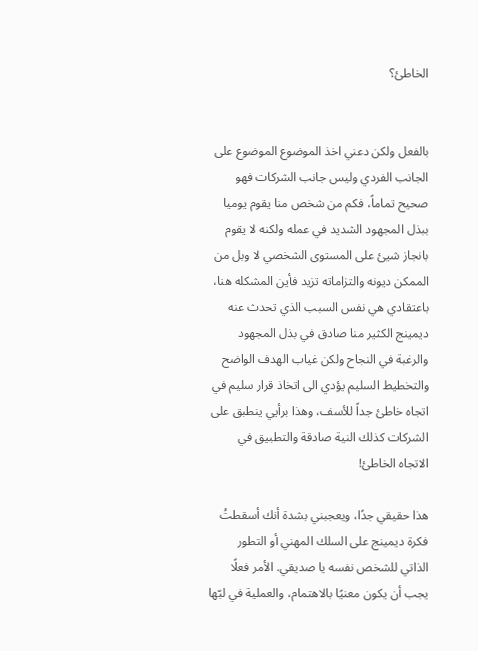الخاطئ؟


بالفعل ولكن دعني اخذ الموضوع الموضوع على الجانب الفردي وليس جانب الشركات فهو صحيح تماماً، فكم من شخص منا يقوم يوميا ببذل المجهود الشديد في عمله ولكنه لا يقوم بانجاز شيئ على المستوى الشخصي لا وبل من الممكن ديونه والتزاماته تزيد فأين المشكله هنا، باعتقادي هي نفس السبب الذي تحدث عنه ديمينج الكثير منا صادق في بذل المجهود والرغبة في النجاح ولكن غياب الهدف الواضح والتخطيط السليم يؤدي الى اتخاذ قرار سليم في اتجاه خاطئ جداً للأسف، وهذا برأيي ينطبق على الشركات كذلك النية صادقة والتطبيق في الاتجاه الخاطئ!

هذا حقيقي جدًا، ويعجبني بشدة أنك أسقطتُ فكرة ديمينج على السلك المهني أو التطور الذاتي للشخص نفسه يا صديقي. الأمر فعلًا يجب أن يكون معنيًا بالاهتمام، والعملية في لبّها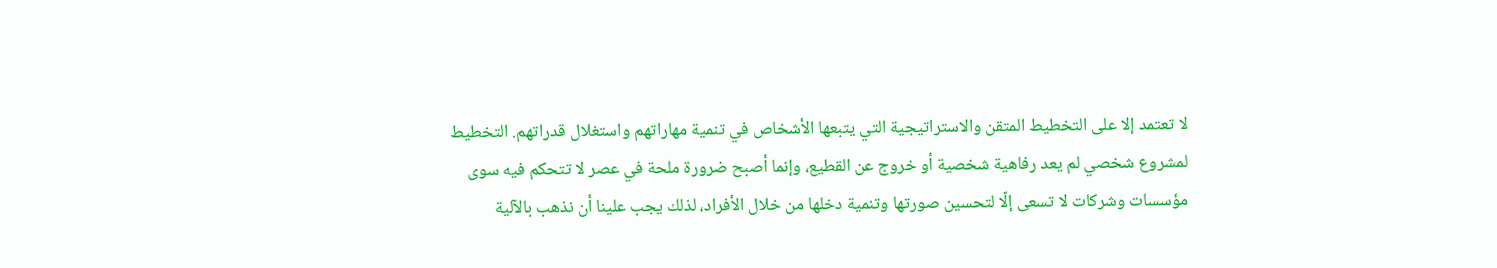لا تعتمد إلا على التخطيط المتقن والاستراتيجية التي يتبعها الأشخاص في تنمية مهاراتهم واستغلال قدراتهم. التخطيط لمشروع شخصي لم يعد رفاهية شخصية أو خروج عن القطيع، وإنما أصبح ضرورة ملحة في عصر لا تتحكم فيه سوى مؤسسات وشركات لا تسعى إلّا لتحسين صورتها وتنمية دخلها من خلال الأفراد، لذلك يجب علينا أن نذهب بالآلية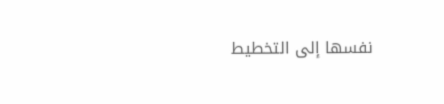نفسها إلى التخطيط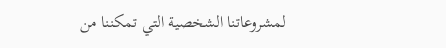لمشروعاتنا الشخصية التي تمكننا من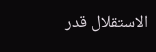الاستقلال قدر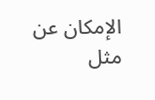الإمكان عن مثل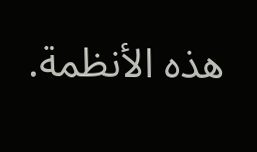هذه الأنظمة.